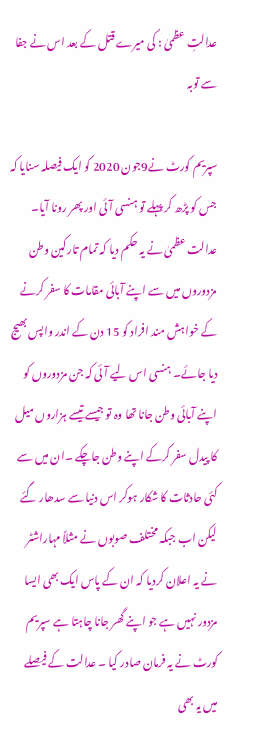عدالتِ عظمیٰ : کی میرے قتل کے بعد اس نے جفا سے توبہ

سپریم کورٹ نے9جون 2020 کو ایک فیصلہ سنایا کہ جس کو پڑھ کر پہلے تو ہنسی آئی اور پھر رونا آیا۔ عدالت عظمیٰ نے یہ حکم دیا کہ تمام تارکین وطن مزدوروں میں سے اپنے آبائی مقامات کا سفر کرنے کے خواہش مند افراد کو 15 دن کے اندر واپس بھیج دیا جائے۔ ہنسی اس لیے آئی کہ جن مزدوروں کو اپنے آبائی وطن جانا تھا وہ تو جیسے تیسے ہزاروں میل کا پیدل سفر کرکے اپنے وطن جاچکے ۔ان میں سے کئی حادثات کا شکار ہوکر اس دنیا سے سدھار گئے لیکن اب جبکہ مختلف صوبوں نے مثلاً مہاراشٹر نے یہ اعلان کردیا کہ ان کے پاس ایک بھی ایسا مزدور نہیں ہے جو اپنے گھر جانا چاہتا ہے سپریم کورٹ نے یہ فرمان صادر کیا ۔ عدالت کے فیصلے میں یہ بھی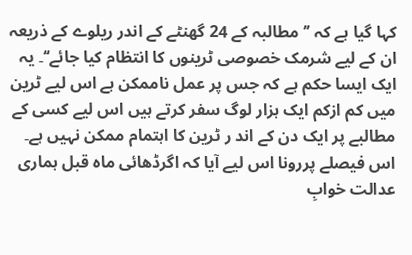کہا گیا ہے کہ ’’مطالبہ کے 24 گھنٹے کے اندر ریلوے کے ذریعہ ان کے لیے شرمک خصوصی ٹرینوں کا انتظام کیا جائے‘‘۔ یہ ایک ایسا حکم ہے کہ جس پر عمل ناممکن ہے اس لیے ٹرین میں کم ازکم ایک ہزار لوگ سفر کرتے ہیں اس لیے کسی کے مطالبے پر ایک دن کے اند ر ٹرین کا اہتمام ممکن نہیں ہے۔ اس فیصلے پررونا اس لیے آیا کہ اگرڈھائی ماہ قبل ہماری عدالت خوابِ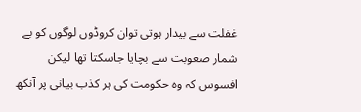غفلت سے بیدار ہوتی توان کروڈوں لوگوں کو بے شمار صعوبت سے بچایا جاسکتا تھا لیکن افسوس کہ وہ حکومت کی ہر کذب بیانی پر آنکھ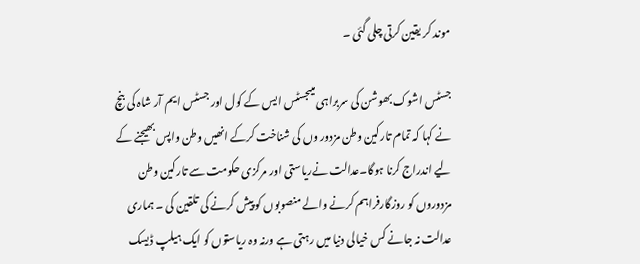موند کر یقین کرتی چلی گئی ۔

جسٹس اشوک بھوشن کی سربراہی میںجسٹس ایس کے کول اور جسٹس ایم آر شاہ کی بنچ نے کہا کہ تمام تارکین وطن مزدور وں کی شناخت کرکے انھیں وطن واپس بھیجنے کے لیے اندراج کرنا ہوگا۔عدالت نےریاستی اور مرکزی حکومت سے تارکین وطن مزدوروں کو روزگارفراہم کرنے والے منصوبوں کو پیش کرنے کی تلقین کی ۔ ہماری عدالت نہ جانے کس خیالی دنیا میں رہتی ہے ورنہ وہ ریاستوں کو ایک ہیلپ ڈیسک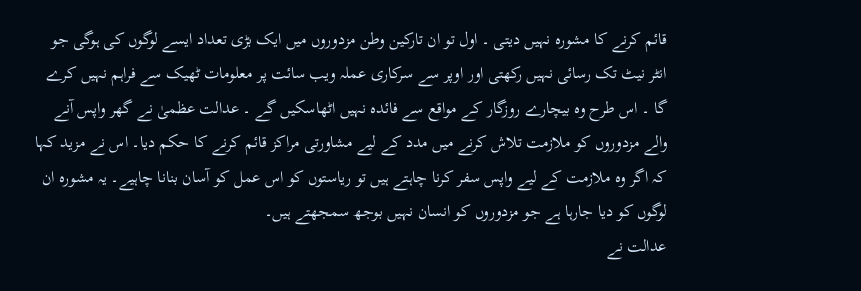قائم کرنے کا مشورہ نہیں دیتی ۔ اول تو ان تارکین وطن مزدوروں میں ایک بڑی تعداد ایسے لوگوں کی ہوگی جو انٹر نیٹ تک رسائی نہیں رکھتی اور اوپر سے سرکاری عملہ ویب سائت پر معلومات ٹھیک سے فراہم نہیں کرے گا ۔ اس طرح وہ بیچارے روزگار کے مواقع سے فائدہ نہیں اٹھاسکیں گے ۔ عدالت عظمیٰ نے گھر واپس آنے والے مزدوروں کو ملازمت تلاش کرنے میں مدد کے لیے مشاورتی مراکز قائم کرنے کا حکم دیا۔ اس نے مزید کہا کہ اگر وہ ملازمت کے لیے واپس سفر کرنا چاہتے ہیں تو ریاستوں کو اس عمل کو آسان بنانا چاہیے۔ یہ مشورہ ان لوگوں کو دیا جارہا ہے جو مزدوروں کو انسان نہیں بوجھ سمجھتے ہیں۔
عدالت نے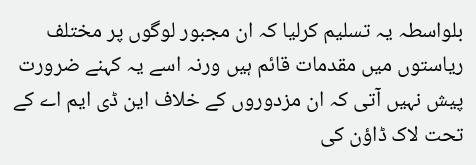بلواسطہ یہ تسلیم کرلیا کہ ان مجبور لوگوں پر مختلف ریاستوں میں مقدمات قائم ہیں ورنہ اسے یہ کہنے ضرورت پیش نہیں آتی کہ ان مزدوروں کے خلاف این ڈی ایم اے کے تحت لاک ڈاؤن کی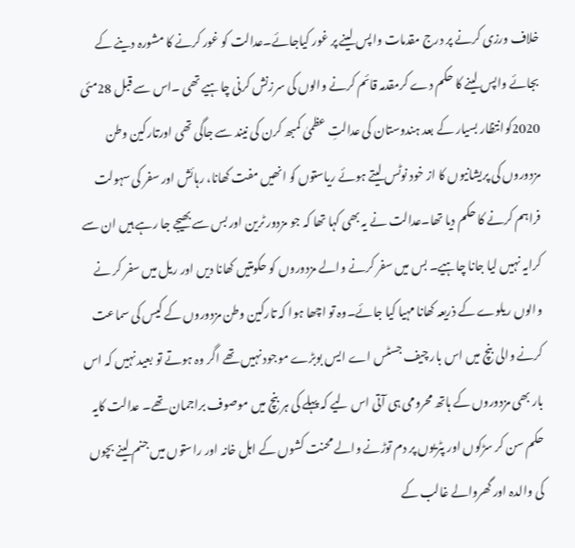خلاف ورزی کرنے پر درج مقدمات واپس لینے پر غور کیاجائے۔عدالت کو غور کرنے کا مشورہ دینے کے بجائے واپس لینے کا حکم دے کرمقدمہ قائم کرنے والوں کی سرزنش کرنی چاہیے تھی ۔اس سے قبل 28مئی 2020کوانتظار بسیار کے بعد ہندوستان کی عدالتِ عظمیٰ کمبھ کرن کی نیند سے جاگی تھی اورتارکین وطن مزدوروں کی پریشانیوں کا از خود نوٹس لیتے ہوئے ریاستوں کو انھیں مفت کھانا، رہائش اور سفر کی سہولت فراہم کرنے کا حکم دیا تھا۔عدالت نے یہ بھی کہا تھا کہ جو مزدور ٹرین اور بس سے بھیجے جا رہے ہیں ان سے کرایہ نہیں لیا جانا چاہیے۔ بس میں سفر کرنے والے مزدوروں کو حکومتیں کھانا دیں اور ریل میں سفر کر نے والوں ریلوے کے ذریعہ کھانا مہیا کیا جائے۔وہ تو اچھا ہوا کہ تارکین وطن مزدوروں کے کیس کی سماعت کرنے والی بنچ میں اس بار چیف جسٹس اے ایس بوبڑے موجود نہیں تھے اگر وہ ہوتے تو بعید نہیں کہ اس بار بھی مزدوروں کے ہاتھ محرومی ہی آتی اس لیے کہ پہلے کی ہر بنچ میں موصوف براجمان تھے۔ عدالت کایہ حکم سن کر سڑکوں اور پٹریوں پر دم توڑنے والے محنت کشوں کے اہل خانہ اور راستوں میں جنم لینے بچوں کی والدہ اور گھروالے غالب کے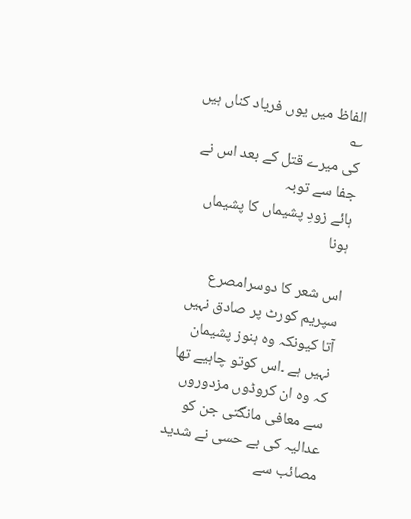الفاظ میں یوں فریاد کناں ہیں ؎
کی میرے قتل کے بعد اس نے جفا سے توبہ
ہائے زودِ پشیماں کا پشیماں ہونا

اس شعر کا دوسرامصرع سپریم کورٹ پر صادق نہیں آتا کیونکہ وہ ہنوز پشیمان نہیں ہے ۔اس کوتو چاہیے تھا کہ وہ ان کروڈوں مزدوروں سے معافی مانگتی جن کو عدالیہ کی بے حسی نے شدید مصائب سے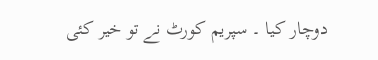دوچار کیا ۔ سپریم کورٹ نے تو خیر کئی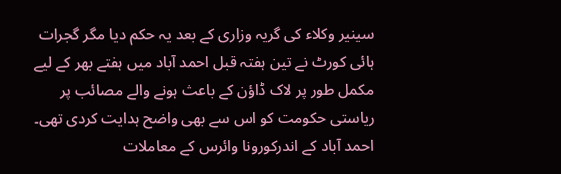سینیر وکلاء کی گریہ وزاری کے بعد یہ حکم دیا مگر گجرات ہائی کورٹ نے تین ہفتہ قبل احمد آباد میں ہفتے بھر کے لیے مکمل طور پر لاک ڈاؤن کے باعث ہونے والے مصائب پر ریاستی حکومت کو اس سے بھی واضح ہدایت کردی تھی۔ احمد آباد کے اندرکورونا وائرس کے معاملات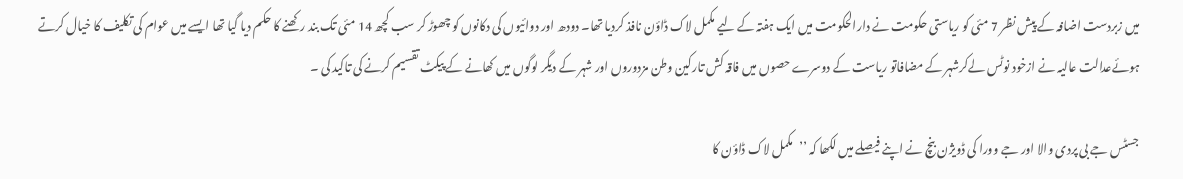میں زبردست اضافہ کے پیش نظر 7 مئی کو ریاستی حکومت نے دارالحکومت میں ایک ہفتہ کے لیے مکمل لاک ڈاؤن نافذ کردیا تھا۔ دودھ اور دوائیوں کی دکانوں کو چھوڑ کر سب کچھ 14 مئی تک بند رکھنے کا حکم دیا گیا تھا ایسے میں عوام کی تکلیف کا خیال کرتے ہوئےعدالت عالیہ نے ازخود نوٹس لےکرشہر کے مضافاتو ریاست کے دوسرے حصوں میں فاقہ کش تارکین وطن مزدوروں اور شہر کے دیگر لوگوں میں کھانے کے پیکٹ تقسیم کرنے کی تاکید کی ۔

جسٹس جے بی پردی والا اور جے وورا کی ڈویژن بنچ نے اپنے فیصلے میں لکھا کہ ’’مکمل لاک ڈاؤن کا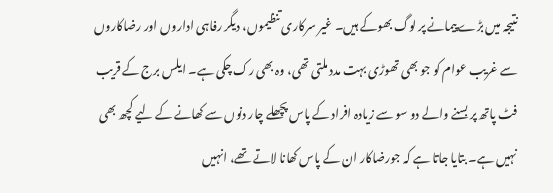نتیجہ میں بڑے پیمانے پر لوگ بھوکے ہیں۔ غیر سرکاری تنظیموں، دیگر رفاہی اداروں اور رضاکاروں سے غریب عوام کو جو بھی تھوڑی بہت مدد ملتی تھی، وہ بھی رک چکی ہے۔ ایلس برج کے قریب فٹ پاتھ پر بسنے والے دو سو سے زیادہ افراد کے پاس پچھلے چار دنوں سے کھانے کے لیے کچھ بھی نہیں ہے۔ بتایا جاتا ہے کہ جورضاکار ان کے پاس کھانا لاتے تھے، انہیں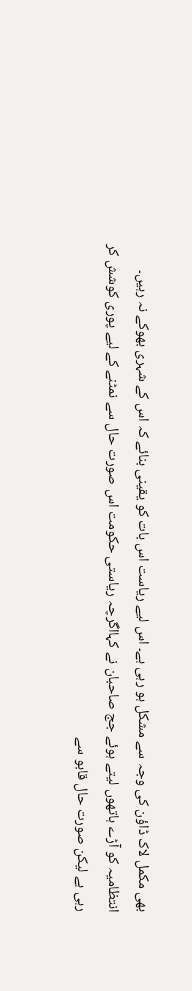بھی مکمل لاک ڈاؤن کی وجہ سے مشکل ہو رہی ہے۔ اس لیے ریاست اس بات کو یقینی بنائے کہ اس کے شہری بھوکے نہ رہیں۔ انتظامیہ کو آڑے ہاتھوں لیتے ہوئے جج صاحبان نے کہااگرچہ ریاستی حکومت اس صورت حال سے نمٹنے کے لیے پوری کوشش کر رہی ہے لیکن صورت حال قابو سے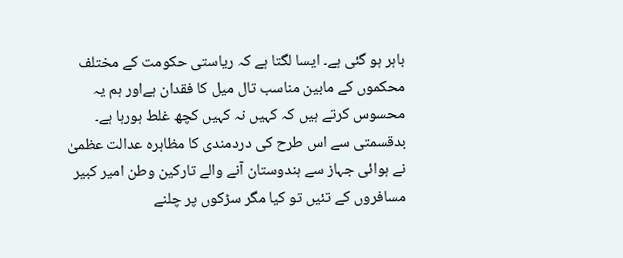باہر ہو گئی ہے۔ ایسا لگتا ہے کہ ریاستی حکومت کے مختلف محکموں کے مابین مناسب تال میل کا فقدان ہےاور ہم یہ محسوس کرتے ہیں کہ کہیں نہ کہیں کچھ غلط ہورہا ہے۔ بدقسمتی سے اس طرح کی دردمندی کا مظاہرہ عدالت عظمیٰ نے ہوائی جہاز سے ہندوستان آنے والے تارکین وطن امیر کبیر مسافروں کے تئیں تو کیا مگر سڑکوں پر چلنے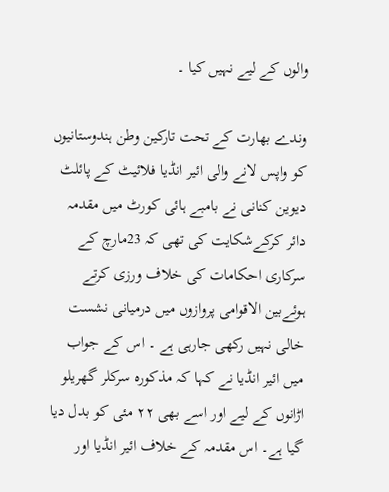والوں کے لیے نہیں کیا ۔

وندے بھارت کے تحت تارکین وطن ہندوستانیوں کو واپس لانے والی ائیر انڈیا فلائیٹ کے پائلٹ دیوین کنانی نے بامبے ہائی کورٹ میں مقدمہ دائر کرکےشکایت کی تھی کہ 23مارچ کے سرکاری احکامات کی خلاف ورزی کرتے ہوئےبین الاقوامی پروازوں میں درمیانی نشست خالی نہیں رکھی جارہی ہے ۔ اس کے جواب میں ائیر انڈیا نے کہا کہ مذکورہ سرکلر گھریلو اڑانوں کے لیے اور اسے بھی ۲۲ مئی کو بدل دیا گیا ہے۔ اس مقدمہ کے خلاف ائیر انڈیا اور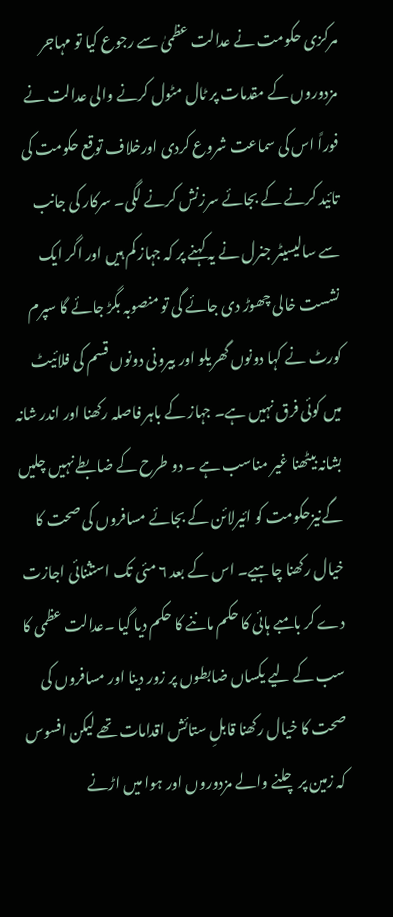مرکزی حکومت نے عدالت عظمیٰ سے رجوع کیا تو مہاجر مزدوروں کے مقدمات پر ٹال مٹول کرنے والی عدالت نے فوراً اس کی سماعت شروع کردی اورخلاف توقع حکومت کی تائید کرنے کے بجائے سرزنش کرنے لگی۔ سرکار کی جانب سے سالیسیٹر جنرل نے یہ کہنے پر کہ جہاز کم ہیں اور اگر ایک نشست خالی چھوڑ دی جائے گی تو منصوبہ بگڑ جائے گا سپرم کورٹ نے کہا دونوں گھریلو اور بیرونی دونوں قسم کی فلائیٹ میں کوئی فرق نہیں ہے۔ جہاز کے باہر فاصلہ رکھنا اور اندر شانہ بشانہ بیٹھنا غیر مناسب ہے ۔ دو طرح کے ضابطے نہیں چلیں گےنیزحکومت کو ائیرلائن کے بجائے مسافروں کی صحت کا خیال رکھنا چاہیے۔ اس کے بعد ۶ مئی تک استثنائی اجازت دے کر بامبے ہائی کا حکم ماننے کا حکم دیا گیا ۔عدالت عظمی کا سب کے لیے یکساں ضابطوں پر زور دینا اور مسافروں کی صحت کا خیال رکھنا قابلِ ستائش اقدامات تھے لیکن افسوس کہ زمین پر چلنے والے مزدوروں اور ہوا میں اڑنے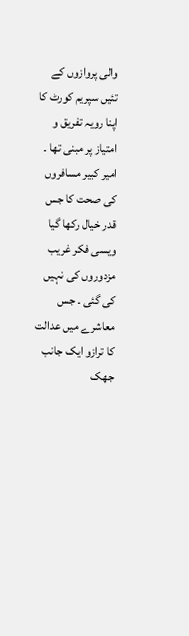والی پروازوں کے تئیں سپریم کورٹ کا اپنا رویہ تفریق و امتیاز پر مبنی تھا ۔ امیر کبیر مسافروں کی صحت کا جس قدر خیال رکھا گیا ویسی فکر غریب مزدوروں کی نہیں کی گئی ۔ جس معاشرے میں عدالت کا ترازو ایک جانب جھک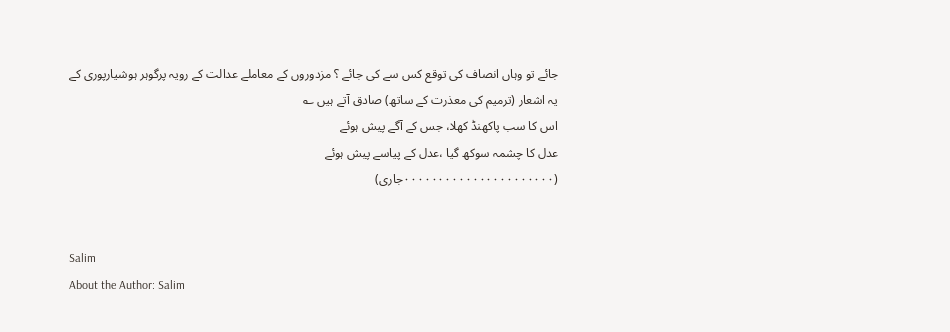جائے تو وہاں انصاف کی توقع کس سے کی جائے ؟ مزدوروں کے معاملے عدالت کے رویہ پرگوہر ہوشیارپوری کے یہ اشعار (ترمیم کی معذرت کے ساتھ) صادق آتے ہیں ؎
اس کا سب پاکھنڈ کھلا، جس کے آگے پیش ہوئے
عدل کا چشمہ سوکھ گیا ،عدل کے پیاسے پیش ہوئے
(۰۰۰۰۰۰۰۰۰۰۰۰۰۰۰۰۰۰۰۰۰۰جاری)


Salim
About the Author: Salim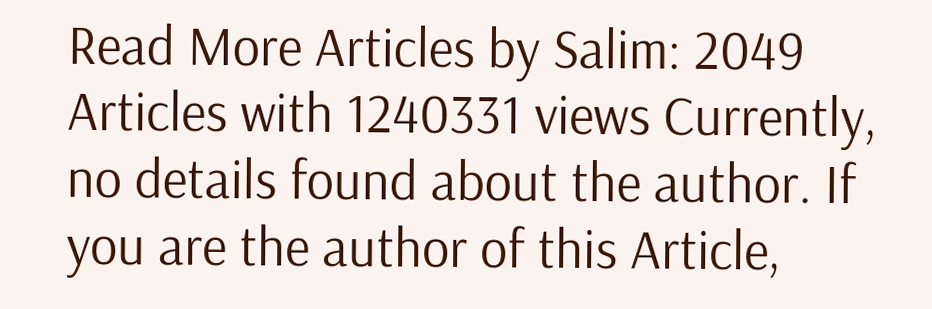Read More Articles by Salim: 2049 Articles with 1240331 views Currently, no details found about the author. If you are the author of this Article,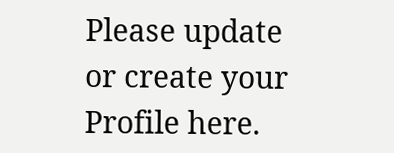Please update or create your Profile here.